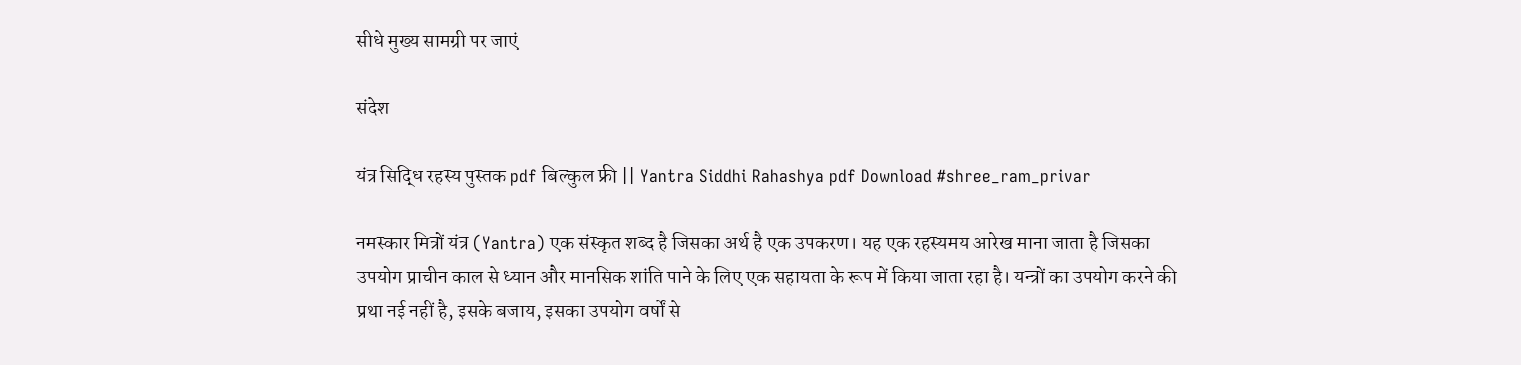सीधे मुख्य सामग्री पर जाएं

संदेश

यंत्र सिद्धि रहस्य पुस्तक pdf बिल्कुल फ्री || Yantra Siddhi Rahashya pdf Download #shree_ram_privar

नमस्कार मित्रों यंत्र (Yantra) एक संस्कृत शब्द है जिसका अर्थ है एक उपकरण। यह एक रहस्यमय आरेख माना जाता है जिसका उपयोग प्राचीन काल से ध्यान और मानसिक शांति पाने के लिए एक सहायता के रूप में किया जाता रहा है। यन्त्रों का उपयोग करने की प्रथा नई नहीं है, इसके बजाय, इसका उपयोग वर्षों से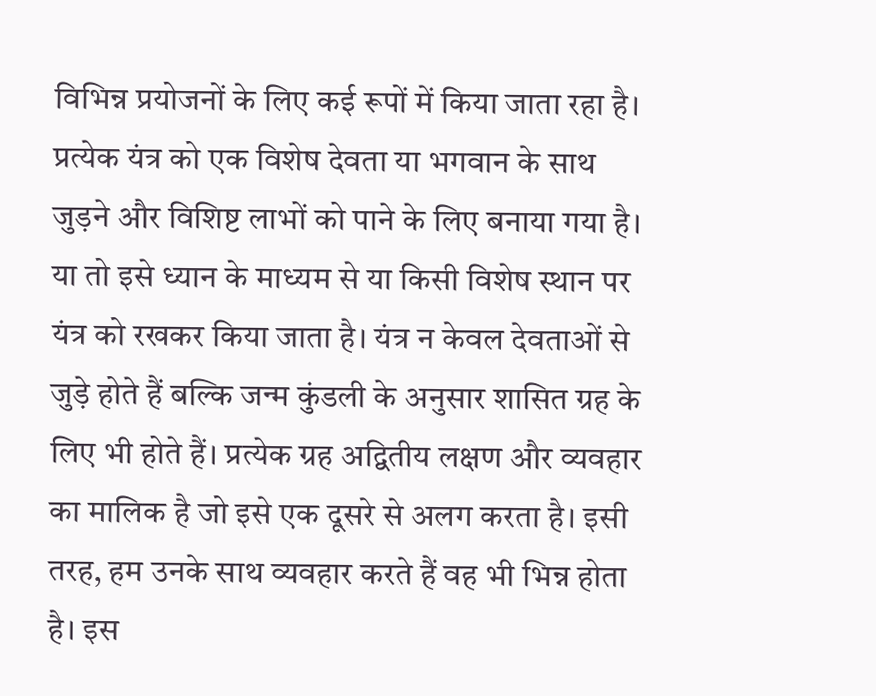विभिन्न प्रयोजनों के लिए कई रूपों में किया जाता रहा है। प्रत्येक यंत्र को एक विशेष देवता या भगवान के साथ जुड़ने और विशिष्ट लाभों को पाने के लिए बनाया गया है। या तो इसे ध्यान के माध्यम से या किसी विशेष स्थान पर यंत्र को रखकर किया जाता है। यंत्र न केवल देवताओं से जुड़े होते हैं बल्कि जन्म कुंडली के अनुसार शासित ग्रह के लिए भी होते हैं। प्रत्येक ग्रह अद्वितीय लक्षण और व्यवहार का मालिक है जो इसे एक दूसरे से अलग करता है। इसी तरह, हम उनके साथ व्यवहार करते हैं वह भी भिन्न होता है। इस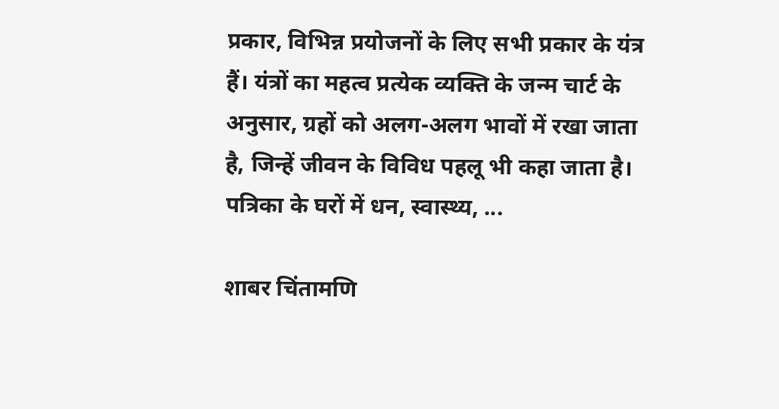प्रकार, विभिन्न प्रयोजनों के लिए सभी प्रकार के यंत्र हैं। यंत्रों का महत्व प्रत्येक व्यक्ति के जन्म चार्ट के अनुसार, ग्रहों को अलग-अलग भावों में रखा जाता है, जिन्हें जीवन के विविध पहलू भी कहा जाता है। पत्रिका के घरों में धन, स्वास्थ्य, ...

शाबर चिंतामणि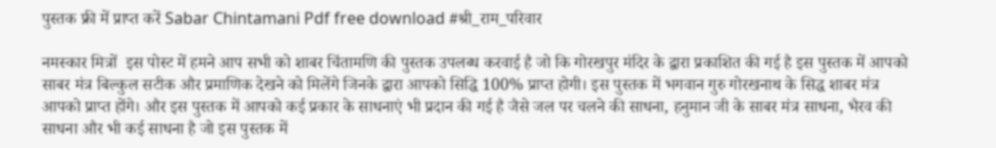पुस्तक फ्री में प्राप्त करें Sabar Chintamani Pdf free download #श्री_राम_परिवार

नमस्कार मित्रों  इस पोस्ट में हमने आप सभी को शाबर चिंतामणि की पुस्तक उपलब्ध करवाई है जो कि गोरखपुर मंदिर के द्वारा प्रकाशित की गई है इस पुस्तक में आपको साबर मंत्र बिल्कुल सटीक और प्रमाणिक देखने को मिलेंगे जिनके द्वारा आपको सिद्धि 100% प्राप्त होगी। इस पुस्तक में भगवान गुरु गोरखनाथ के सिद्ध शाबर मंत्र आपको प्राप्त होंगे। और इस पुस्तक में आपको कई प्रकार के साधनाएं भी प्रदान की गई है जैसे जल पर चलने की साधना, हनुमान जी के साबर मंत्र साधना, भैरव की साधना और भी कई साधना है जो इस पुस्तक में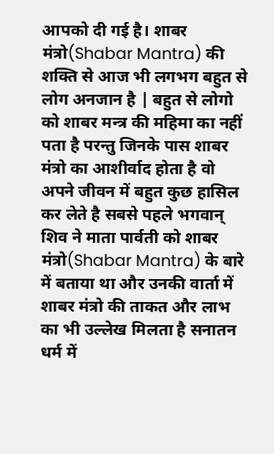आपको दी गई है। शाबर मंत्रो(Shabar Mantra) की शक्ति से आज भी लगभग बहुत से लोग अनजान है | बहुत से लोगो को शाबर मन्त्र की महिमा का नहीं पता है परन्तु जिनके पास शाबर मंत्रो का आशीर्वाद होता है वो अपने जीवन में बहुत कुछ हासिल कर लेते है सबसे पहले भगवान् शिव ने माता पार्वती को शाबर मंत्रो(Shabar Mantra) के बारे में बताया था और उनकी वार्ता में शाबर मंत्रो की ताकत और लाभ का भी उल्लेख मिलता है सनातन धर्म में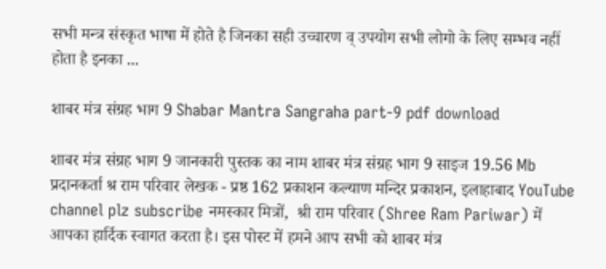सभी मन्त्र संस्कृत भाषा में होते है जिनका सही उच्चारण व् उपयोग सभी लोगो के लिए सम्भव नहीं होता है इनका ...

शाबर मंत्र संग्रह भाग 9 Shabar Mantra Sangraha part-9 pdf download

शाबर मंत्र संग्रह भाग 9 जानकारी पुस्तक का नाम शाबर मंत्र संग्रह भाग 9 साइज 19.56 Mb प्रदानकर्ता श्र राम परिवार लेखक - प्रष्ठ 162 प्रकाशन कल्याण मन्दिर प्रकाशन, इलाहाबाद YouTube channel plz subscribe नमस्कार मित्रों,  श्री राम परिवार (Shree Ram Pariwar) में आपका हार्दिक स्वागत करता है। इस पोस्ट में हमने आप सभी को शाबर मंत्र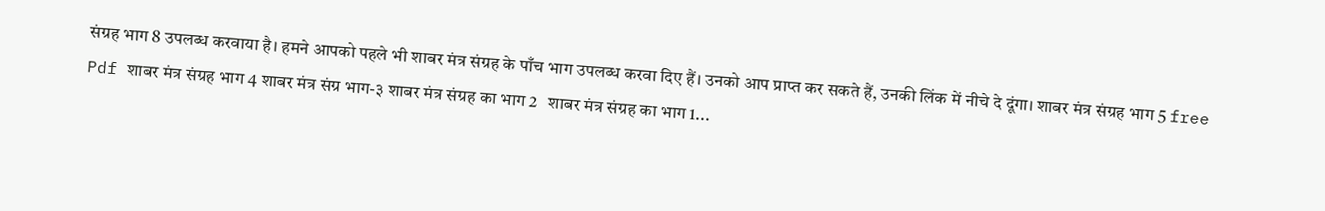संग्रह भाग 8 उपलब्ध करवाया है। हमने आपको पहले भी शाबर मंत्र संग्रह के पाँच भाग उपलब्ध करवा दिए हैं। उनको आप प्राप्त कर सकते हैं, उनकी लिंक में नीचे दे दूंगा। शाबर मंत्र संग्रह भाग 5 free Pdf शाबर मंत्र संग्रह भाग 4 शाबर मंत्र संग्र भाग-३ शाबर मंत्र संग्रह का भाग 2   शाबर मंत्र संग्रह का भाग 1...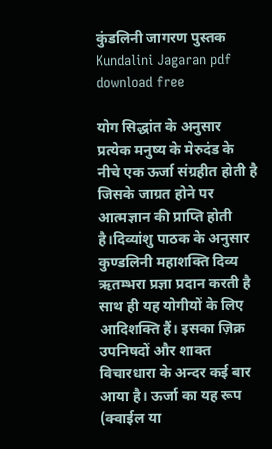कुंडलिनी जागरण पुस्तक Kundalini Jagaran pdf download free

योग सिद्धांत के अनुसार प्रत्येक मनुष्य के मेरुदंड के नीचे एक ऊर्जा संग्रहीत होती है जिसके जाग्रत होने पर आत्मज्ञान की प्राप्ति होती है।दिव्यांशु पाठक के अनुसार कुण्डलिनी महाशक्ति दिव्य ऋतम्भरा प्रज्ञा प्रदान करती है साथ ही यह योगीयों के लिए आदिशक्ति हैं। इसका ज़िक्र उपनिषदों और शाक्त विचारधारा के अन्दर कई बार आया है। ऊर्जा का यह रूप (क्वाईल या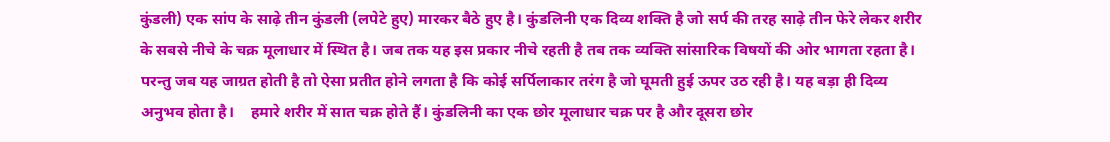कुंडली) एक सांप के साढ़े तीन कुंडली (लपेटे हुए) मारकर बैठे हुए है। कुंडलिनी एक दिव्य शक्ति है जो सर्प की तरह साढ़े तीन फेरे लेकर शरीर के सबसे नीचे के चक्र मूलाधार में स्थित है। जब तक यह इस प्रकार नीचे रहती है तब तक व्यक्ति सांसारिक विषयों की ओर भागता रहता है। परन्तु जब यह जाग्रत होती है तो ऐसा प्रतीत होने लगता है कि कोई सर्पिलाकार तरंग है जो घूमती हुई ऊपर उठ रही है। यह बड़ा ही दिव्य अनुभव होता है।    हमारे शरीर में सात चक्र होते हैं। कुंडलिनी का एक छोर मूलाधार चक्र पर है और दूसरा छोर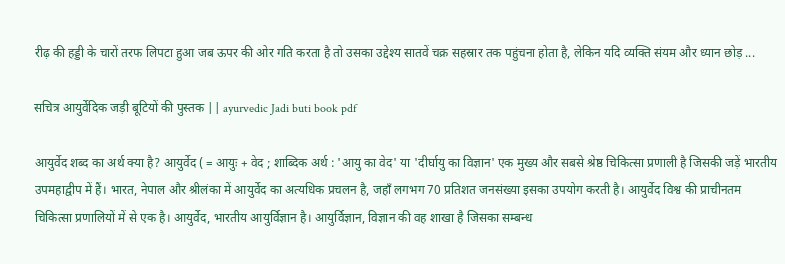रीढ़ की हड्डी के चारों तरफ लिपटा हुआ जब ऊपर की ओर गति करता है तो उसका उद्देश्य सातवें चक्र सहस्रार तक पहुंचना होता है, लेकिन यदि व्यक्ति संयम और ध्यान छोड़ ...

सचित्र आयुर्वेदिक जड़ी बूटियों की पुस्तक || ayurvedic Jadi buti book pdf

आयुर्वेद शब्द का अर्थ क्या है? आयुर्वेद ( = आयुः + वेद ; शाब्दिक अर्थ : 'आयु का वेद' या 'दीर्घायु का विज्ञान' एक मुख्य और सबसे श्रेष्ठ चिकित्सा प्रणाली है जिसकी जड़ें भारतीय उपमहाद्वीप में हैं। भारत, नेपाल और श्रीलंका में आयुर्वेद का अत्यधिक प्रचलन है, जहाँ लगभग 70 प्रतिशत जनसंख्या इसका उपयोग करती है। आयुर्वेद विश्व की प्राचीनतम चिकित्सा प्रणालियों में से एक है। आयुर्वेद, भारतीय आयुर्विज्ञान है। आयुर्विज्ञान, विज्ञान की वह शाखा है जिसका सम्बन्ध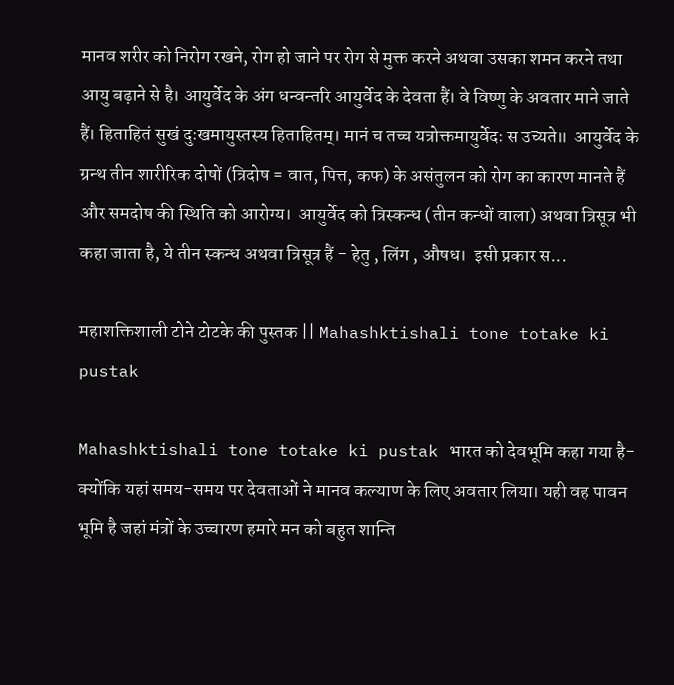मानव शरीर को निरोग रखने, रोग हो जाने पर रोग से मुक्त करने अथवा उसका शमन करने तथा आयु बढ़ाने से है। आयुर्वेद के अंग धन्वन्तरि आयुर्वेद के देवता हैं। वे विष्णु के अवतार माने जाते हैं। हिताहितं सुखं दुःखमायुस्तस्य हिताहितम्। मानं च तच्च यत्रोक्तमायुर्वेदः स उच्यते॥  आयुर्वेद के ग्रन्थ तीन शारीरिक दोषों (त्रिदोष = वात, पित्त, कफ) के असंतुलन को रोग का कारण मानते हैं और समदोष की स्थिति को आरोग्य।  आयुर्वेद को त्रिस्कन्ध (तीन कन्धों वाला) अथवा त्रिसूत्र भी कहा जाता है, ये तीन स्कन्ध अथवा त्रिसूत्र हैं - हेतु , लिंग , औषध।  इसी प्रकार स...

महाशक्तिशाली टोने टोटके की पुस्तक || Mahashktishali tone totake ki pustak

Mahashktishali tone totake ki pustak भारत को देवभूमि कहा गया है- क्योंकि यहां समय-समय पर देवताओं ने मानव कल्याण के लिए अवतार लिया। यही वह पावन भूमि है जहां मंत्रों के उच्चारण हमारे मन को बहुत शान्ति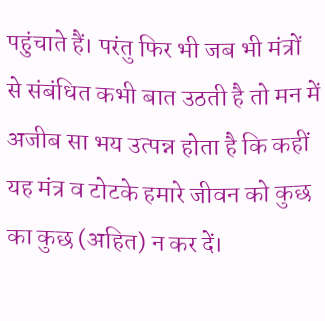पहुंचाते हैं। परंतु फिर भी जब भी मंत्रों से संबंधित कभी बात उठती है तो मन में अजीब सा भय उत्पन्न होता है कि कहीं यह मंत्र व टोटके हमारे जीवन को कुछ का कुछ (अहित) न कर दें।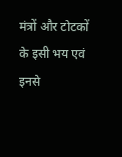मंत्रों और टोटकों के इसी भय एवं इनसे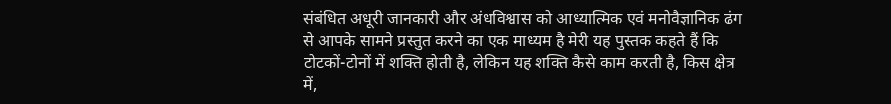संबंधित अधूरी जानकारी और अंधविश्वास को आध्यात्मिक एवं मनोवैज्ञानिक ढंग से आपके सामने प्रस्तुत करने का एक माध्यम है मेरी यह पुस्तक कहते हैं कि टोटकों-टोनों में शक्ति होती है, लेकिन यह शक्ति कैसे काम करती है, किस क्षेत्र में,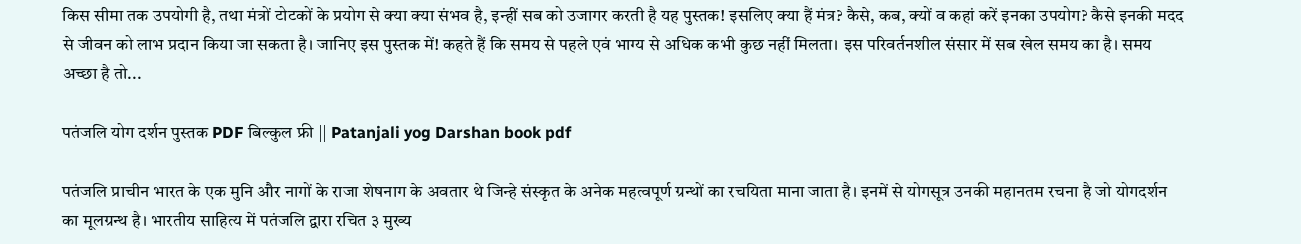किस सीमा तक उपयोगी है, तथा मंत्रों टोटकों के प्रयोग से क्या क्या संभव है, इन्हीं सब को उजागर करती है यह पुस्तक! इसलिए क्या हैं मंत्र? कैसे, कब, क्यों व कहां करें इनका उपयोग? कैसे इनकी मदद से जीवन को लाभ प्रदान किया जा सकता है। जानिए इस पुस्तक में! कहते हैं कि समय से पहले एवं भाग्य से अधिक कभी कुछ नहीं मिलता। इस परिवर्तनशील संसार में सब खेल समय का है। समय अच्छा है तो...

पतंजलि योग दर्शन पुस्तक PDF बिल्कुल फ्री || Patanjali yog Darshan book pdf

पतंजलि प्राचीन भारत के एक मुनि और नागों के राजा शेषनाग के अवतार थे जिन्हे संस्कृत के अनेक महत्वपूर्ण ग्रन्थों का रचयिता माना जाता है। इनमें से योगसूत्र उनकी महानतम रचना है जो योगदर्शन का मूलग्रन्थ है। भारतीय साहित्य में पतंजलि द्वारा रचित ३ मुख्य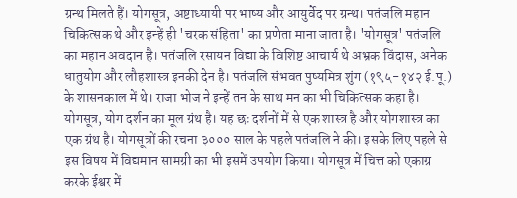ग्रन्थ मिलते हैं। योगसूत्र, अष्टाध्यायी पर भाष्य और आयुर्वेद पर ग्रन्थ। पतंजलि महान चिकित्सक थे और इन्हें ही 'चरक संहिता' का प्रणेता माना जाता है। 'योगसूत्र' पतंजलि का महान अवदान है। पतंजलि रसायन विद्या के विशिष्ट आचार्य थे अभ्रक विंदास, अनेक धातुयोग और लौहशास्त्र इनकी देन है। पतंजलि संभवत पुष्यमित्र शुंग (१९५-१४२ ई.पू.) के शासनकाल में थे। राजा भोज ने इन्हें तन के साथ मन का भी चिकित्सक कहा है। योगसूत्र, योग दर्शन का मूल ग्रंथ है। यह छः दर्शनों में से एक शास्त्र है और योगशास्त्र का एक ग्रंथ है। योगसूत्रों की रचना ३००० साल के पहले पतंजलि ने की। इसके लिए पहले से इस विषय में विद्यमान सामग्री का भी इसमें उपयोग किया। योगसूत्र में चित्त को एकाग्र करके ईश्वर में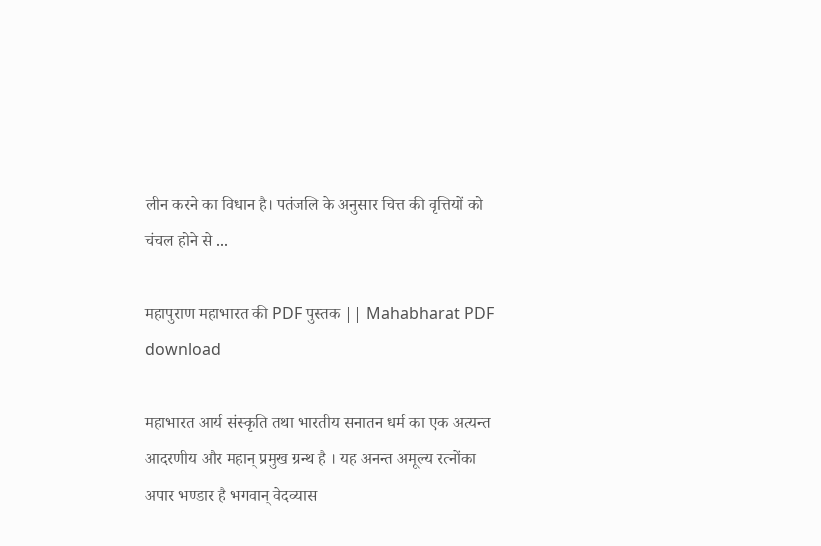लीन करने का विधान है। पतंजलि के अनुसार चित्त की वृत्तियों को चंचल होने से ...

महापुराण महाभारत की PDF पुस्तक || Mahabharat PDF download

महाभारत आर्य संस्कृति तथा भारतीय सनातन धर्म का एक अत्यन्त आदरणीय और महान् प्रमुख ग्रन्थ है । यह अनन्त अमूल्य रत्नोंका अपार भण्डार है भगवान् वेदव्यास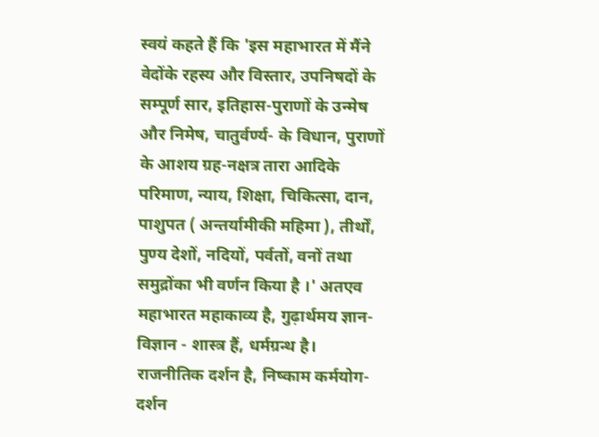स्वयं कहते हैं कि 'इस महाभारत में मैंने वेदोंके रहस्य और विस्तार, उपनिषदों के सम्पूर्ण सार, इतिहास-पुराणों के उन्मेष और निमेष, चातुर्वर्ण्य- के विधान, पुराणों के आशय ग्रह-नक्षत्र तारा आदिके परिमाण, न्याय, शिक्षा, चिकित्सा, दान, पाशुपत ( अन्तर्यामीकी महिमा ), तीर्थों, पुण्य देशों, नदियों, पर्वतों, वनों तथा समुद्रोंका भी वर्णन किया है ।' अतएव महाभारत महाकाव्य है, गुढ़ार्थमय ज्ञान-विज्ञान - शास्त्र हैं, धर्मग्रन्थ है। राजनीतिक दर्शन है, निष्काम कर्मयोग-दर्शन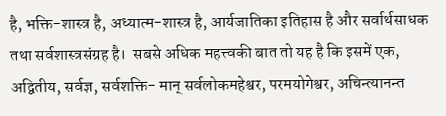है, भक्ति-शास्त्र है, अध्यात्म-शास्त्र है, आर्यजातिका इतिहास है और सर्वार्थसाधक तथा सर्वशास्त्रसंग्रह है।  सबसे अधिक महत्त्वकी बात तो यह है कि इसमें एक, अद्वितीय, सर्वज्ञ, सर्वशक्ति- मान् सर्वलोकमहेश्वर, परमयोगेश्वर, अचिन्त्यानन्त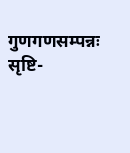गुणगणसम्पन्नः सृष्टि-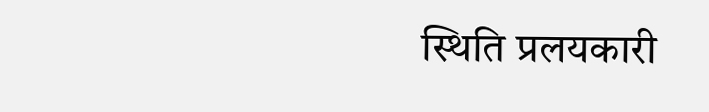स्थिति प्रलयकारी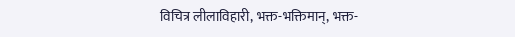विचित्र लीलाविहारी, भक्त-भक्तिमान्, भक्त-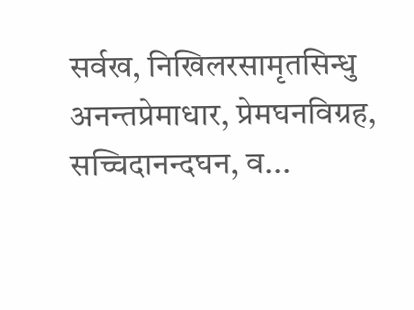सर्वख, निखिलरसामृतसिन्धु अनन्तप्रेमाधार, प्रेमघनविग्रह, सच्चिदानन्दघन, व...